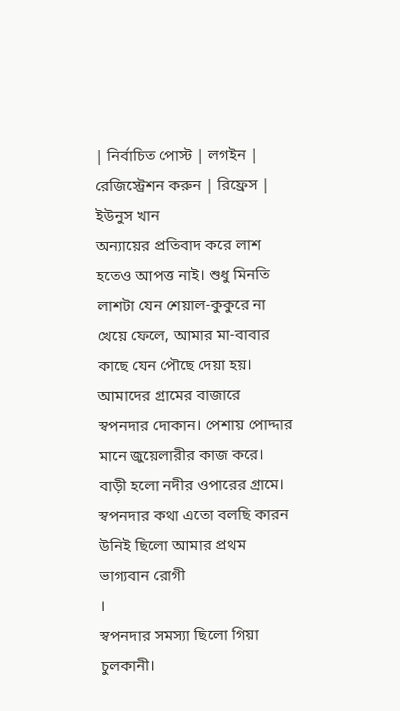| নির্বাচিত পোস্ট | লগইন | রেজিস্ট্রেশন করুন | রিফ্রেস |
ইউনুস খান
অন্যায়ের প্রতিবাদ করে লাশ হতেও আপত্ত নাই। শুধু মিনতি লাশটা যেন শেয়াল-কুকুরে না খেয়ে ফেলে, আমার মা-বাবার কাছে যেন পৌছে দেয়া হয়।
আমাদের গ্রামের বাজারে স্বপনদার দোকান। পেশায় পোদ্দার মানে জুয়েলারীর কাজ করে। বাড়ী হলো নদীর ওপারের গ্রামে। স্বপনদার কথা এতো বলছি কারন উনিই ছিলো আমার প্রথম ভাগ্যবান রোগী
।
স্বপনদার সমস্যা ছিলো গিয়া চুলকানী।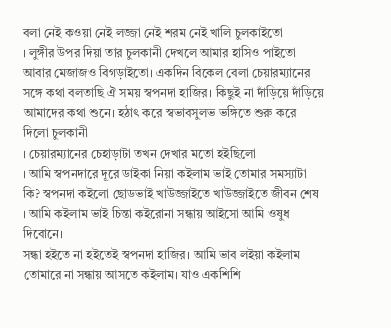বলা নেই কওয়া নেই লজ্জা নেই শরম নেই খালি চুলকাইতো
। লুঙ্গীর উপর দিয়া তার চুলকানী দেখলে আমার হাসিও পাইতো আবার মেজাজও বিগড়াইতো। একদিন বিকেল বেলা চেয়ারম্যানের সঙ্গে কথা বলতাছি ঐ সময় স্বপনদা হাজির। কিছুই না দাঁড়িয়ে দাঁড়িয়ে আমাদের কথা শুনে। হঠাৎ করে স্বভাবসুলভ ভঙ্গিতে শুরু করে দিলো চুলকানী
। চেয়ারম্যানের চেহাড়াটা তখন দেখার মতো হইছিলো
। আমি স্বপনদারে দূরে ডাইকা নিয়া কইলাম ভাই তোমার সমস্যাটা কি? স্বপনদা কইলো ছোডভাই খাউজ্জাইতে খাউজ্জাইতে জীবন শেষ
। আমি কইলাম ভাই চিন্তা কইরোনা সন্ধায় আইসো আমি ওষুধ দিবোনে।
সন্ধা হইতে না হইতেই স্বপনদা হাজির। আমি ভাব লইয়া কইলাম তোমারে না সন্ধায় আসতে কইলাম। যাও একশিশি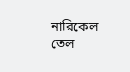নারিকেল তেল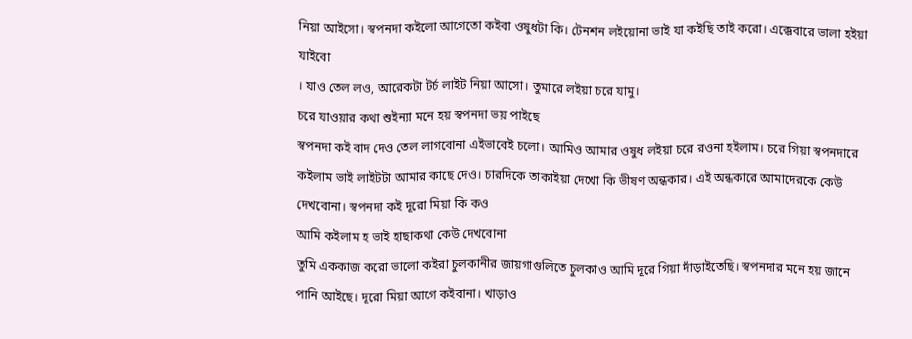নিয়া আইসো। স্বপনদা কইলো আগেতো কইবা ওষুধটা কি। টেনশন লইয়োনা ভাই যা কইছি তাই করো। এক্কেবারে ভালা হইয়া যাইবো
। যাও তেল লও, আরেকটা টর্চ লাইট নিয়া আসো। তুমারে লইয়া চরে যামু।
চরে যাওয়ার কথা শুইন্যা মনে হয় স্বপনদা ভয় পাইছে
স্বপনদা কই বাদ দেও তেল লাগবোনা এইভাবেই চলো। আমিও আমার ওষুধ লইয়া চরে রওনা হইলাম। চরে গিয়া স্বপনদারে কইলাম ভাই লাইটটা আমার কাছে দেও। চারদিকে তাকাইয়া দেখো কি ভীষণ অন্ধকার। এই অন্ধকারে আমাদেরকে কেউ দেখবোনা। স্বপনদা কই দূরো মিয়া কি কও
আমি কইলাম হ ভাই হাছাকথা কেউ দেখবোনা
তুমি এককাজ করো ভালো কইরা চুলকানীর জায়গাগুলিতে চুলকাও আমি দূরে গিয়া দাঁড়াইতেছি। স্বপনদার মনে হয় জানে পানি আইছে। দূরো মিয়া আগে কইবানা। খাড়াও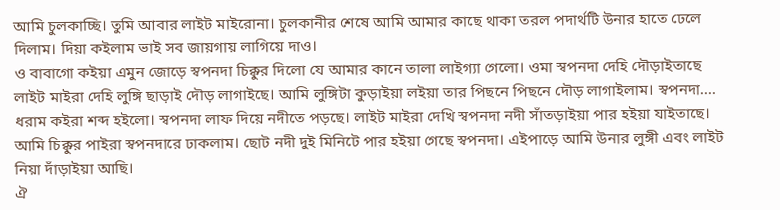আমি চুলকাচ্ছি। তুমি আবার লাইট মাইরোনা। চুলকানীর শেষে আমি আমার কাছে থাকা তরল পদার্থটি উনার হাতে ঢেলে দিলাম। দিয়া কইলাম ভাই সব জায়গায় লাগিয়ে দাও।
ও বাবাগো কইয়া এমুন জোড়ে স্বপনদা চিক্কুর দিলো যে আমার কানে তালা লাইগ্যা গেলো। ওমা স্বপনদা দেহি দৌড়াইতাছে
লাইট মাইরা দেহি লুঙ্গি ছাড়াই দৌড় লাগাইছে। আমি লুঙ্গিটা কুড়াইয়া লইয়া তার পিছনে পিছনে দৌড় লাগাইলাম। স্বপনদা....
ধরাম কইরা শব্দ হইলো। স্বপনদা লাফ দিয়ে নদীতে পড়ছে। লাইট মাইরা দেখি স্বপনদা নদী সাঁতড়াইয়া পার হইয়া যাইতাছে। আমি চিক্কুর পাইরা স্বপনদারে ঢাকলাম। ছোট নদী দুই মিনিটে পার হইয়া গেছে স্বপনদা। এইপাড়ে আমি উনার লুঙ্গী এবং লাইট নিয়া দাঁড়াইয়া আছি।
ঐ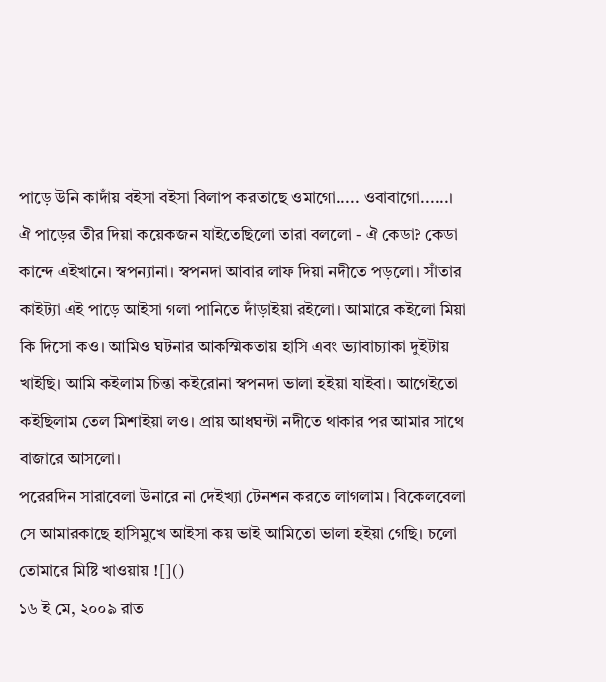পাড়ে উনি কাদাঁয় বইসা বইসা বিলাপ করতাছে ওমাগো..... ওবাবাগো......। ঐ পাড়ের তীর দিয়া কয়েকজন যাইতেছিলো তারা বললো - ঐ কেডা? কেডা কান্দে এইখানে। স্বপন্যানা। স্বপনদা আবার লাফ দিয়া নদীতে পড়লো। সাঁতার কাইট্যা এই পাড়ে আইসা গলা পানিতে দাঁড়াইয়া রইলো। আমারে কইলো মিয়া কি দিসো কও। আমিও ঘটনার আকস্মিকতায় হাসি এবং ভ্যাবাচ্যাকা দুইটায় খাইছি। আমি কইলাম চিন্তা কইরোনা স্বপনদা ভালা হইয়া যাইবা। আগেইতো কইছিলাম তেল মিশাইয়া লও। প্রায় আধঘন্টা নদীতে থাকার পর আমার সাথে বাজারে আসলো।
পরেরদিন সারাবেলা উনারে না দেইখ্যা টেনশন করতে লাগলাম। বিকেলবেলা সে আমারকাছে হাসিমুখে আইসা কয় ভাই আমিতো ভালা হইয়া গেছি। চলো তোমারে মিষ্টি খাওয়ায় ![]()
১৬ ই মে, ২০০৯ রাত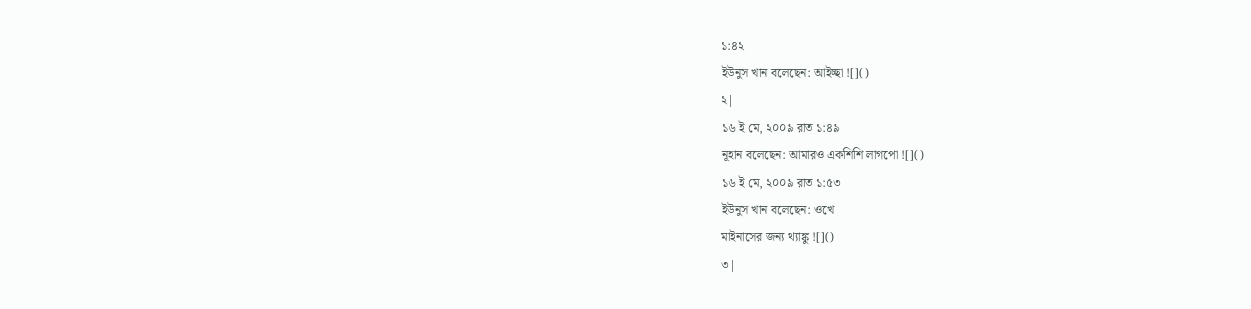১:৪২
ইউনুস খান বলেছেন: আইচ্ছা ![]()
২|
১৬ ই মে, ২০০৯ রাত ১:৪৯
নূহান বলেছেন: আমারও একশিশি লাগপো ![]()
১৬ ই মে, ২০০৯ রাত ১:৫৩
ইউনুস খান বলেছেন: ওখে
মাইনাসের জন্য থ্যাঙ্কু ![]()
৩|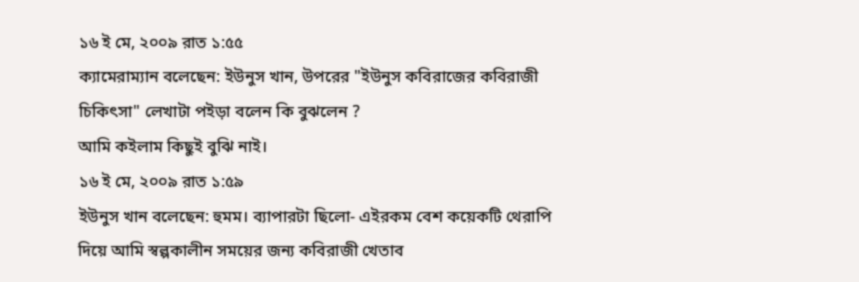১৬ ই মে, ২০০৯ রাত ১:৫৫
ক্যামেরাম্যান বলেছেন: ইউনুস খান, উপরের "ইউনুস কবিরাজের কবিরাজী চিকিৎসা" লেখাটা পইড়া বলেন কি বুঝলেন ?
আমি কইলাম কিছুই বুঝি নাই।
১৬ ই মে, ২০০৯ রাত ১:৫৯
ইউনুস খান বলেছেন: হুমম। ব্যাপারটা ছিলো- এইরকম বেশ কয়েকটি থেরাপি দিয়ে আমি স্বল্পকালীন সময়ের জন্য কবিরাজী খেতাব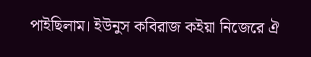পাইছিলাম। ইউনুস কবিরাজ কইয়া নিজেরে ঐ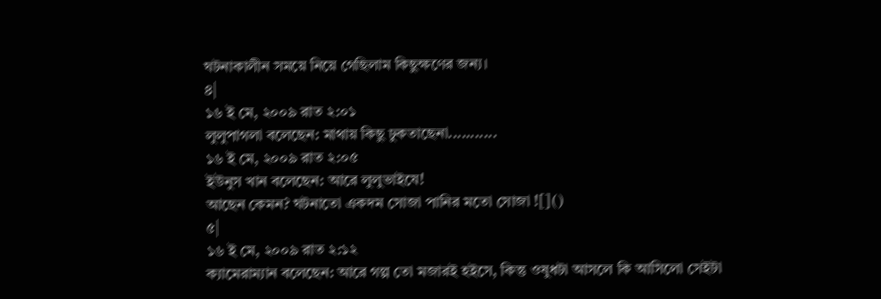ঘটনাকালীন সময়ে নিয়ে গেছিলাম কিছুক্ষণের জন্য।
৪|
১৬ ই মে, ২০০৯ রাত ২:০১
লুলুপাগলা বলেছেন: মাথায় কিছু ঢুকতাছেনা...........
১৬ ই মে, ২০০৯ রাত ২:০৫
ইউনুস খান বলেছেন: আরে লুলুভাইযে!
আছেন কেমন? ঘটনাতো একদম সোজা পানির মতো সোজা ![]()
৫|
১৬ ই মে, ২০০৯ রাত ২:১২
ক্যামেরাম্যান বলেছেন: আরে গল্প তো মজারই হইসে, কিন্তু ওষুধটা আসলে কি আসিলো সেইটা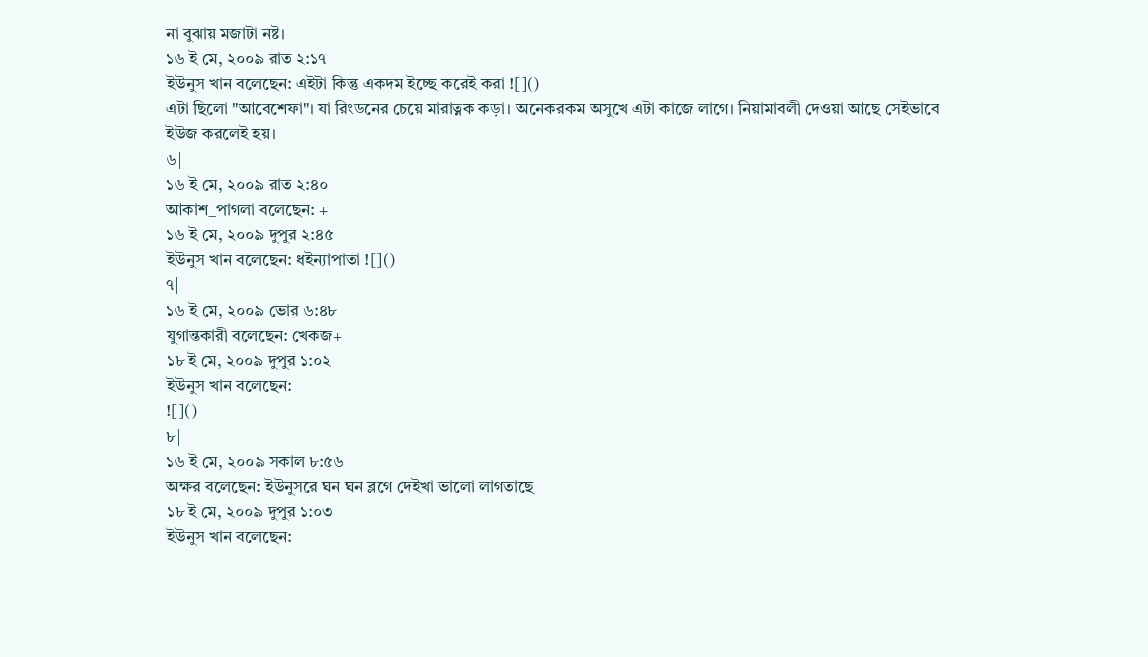না বুঝায় মজাটা নষ্ট।
১৬ ই মে, ২০০৯ রাত ২:১৭
ইউনুস খান বলেছেন: এইটা কিন্তু একদম ইচ্ছে করেই করা ![]()
এটা ছিলো "আবেশেফা"। যা রিংডনের চেয়ে মারাত্নক কড়া। অনেকরকম অসুখে এটা কাজে লাগে। নিয়ামাবলী দেওয়া আছে সেইভাবে ইউজ করলেই হয়।
৬|
১৬ ই মে, ২০০৯ রাত ২:৪০
আকাশ_পাগলা বলেছেন: +
১৬ ই মে, ২০০৯ দুপুর ২:৪৫
ইউনুস খান বলেছেন: ধইন্যাপাতা ![]()
৭|
১৬ ই মে, ২০০৯ ভোর ৬:৪৮
যুগান্তকারী বলেছেন: খেকজ+
১৮ ই মে, ২০০৯ দুপুর ১:০২
ইউনুস খান বলেছেন:
![]()
৮|
১৬ ই মে, ২০০৯ সকাল ৮:৫৬
অক্ষর বলেছেন: ইউনুসরে ঘন ঘন ব্লগে দেইখা ভালো লাগতাছে
১৮ ই মে, ২০০৯ দুপুর ১:০৩
ইউনুস খান বলেছেন: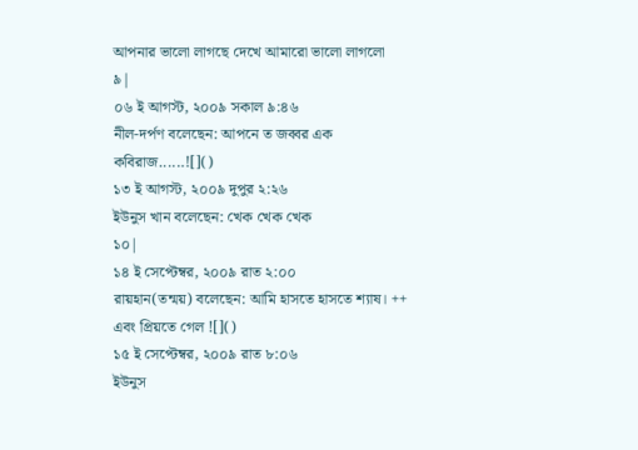আপনার ভালো লাগছে দেখে আমারো ভালো লাগলো
৯|
০৬ ই আগস্ট, ২০০৯ সকাল ৯:৪৬
নীল-দর্পণ বলেছেন: আপনে ত জব্বর এক কবিরাজ......![]()
১৩ ই আগস্ট, ২০০৯ দুপুর ২:২৬
ইউনুস খান বলেছেন: খেক খেক খেক
১০|
১৪ ই সেপ্টেম্বর, ২০০৯ রাত ২:০০
রায়হান(তন্ময়) বলেছেন: আমি হাসতে হাসতে শ্যাষ। ++ এবং প্রিয়তে গেল ![]()
১৫ ই সেপ্টেম্বর, ২০০৯ রাত ৮:০৬
ইউনুস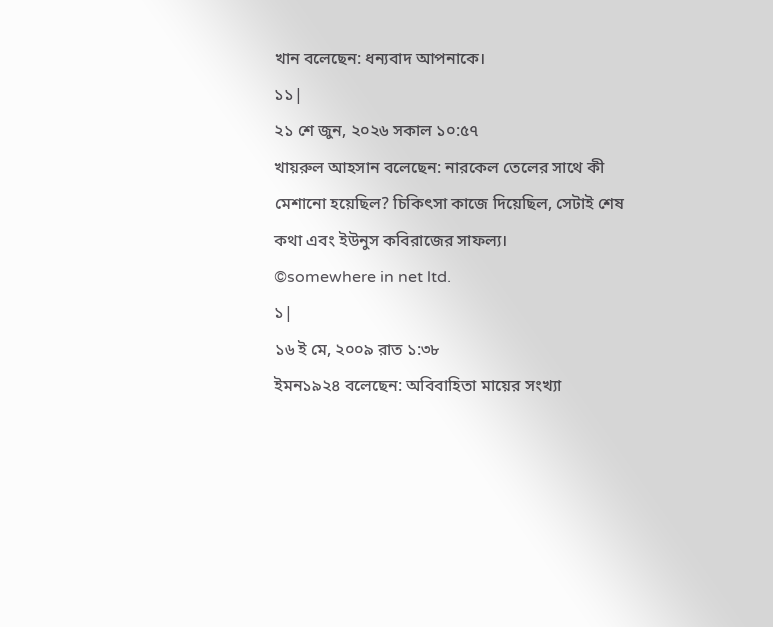খান বলেছেন: ধন্যবাদ আপনাকে।
১১|
২১ শে জুন, ২০২৬ সকাল ১০:৫৭
খায়রুল আহসান বলেছেন: নারকেল তেলের সাথে কী মেশানো হয়েছিল? চিকিৎসা কাজে দিয়েছিল, সেটাই শেষ কথা এবং ইউনুস কবিরাজের সাফল্য।
©somewhere in net ltd.
১|
১৬ ই মে, ২০০৯ রাত ১:৩৮
ইমন১৯২৪ বলেছেন: অবিবাহিতা মায়ের সংখ্যা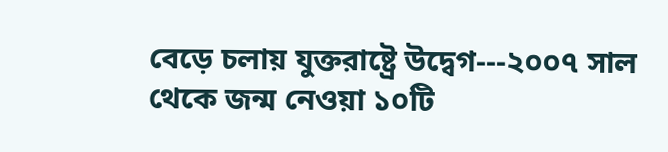বেড়ে চলায় যুক্তরাষ্ট্রে উদ্বেগ---২০০৭ সাল থেকে জন্ম নেওয়া ১০টি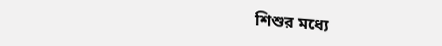শিশুর মধ্যে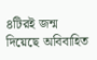৪টিরই জন্ম দিয়েছে অবিবাহিত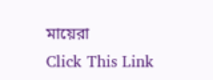মায়েরা
Click This Link